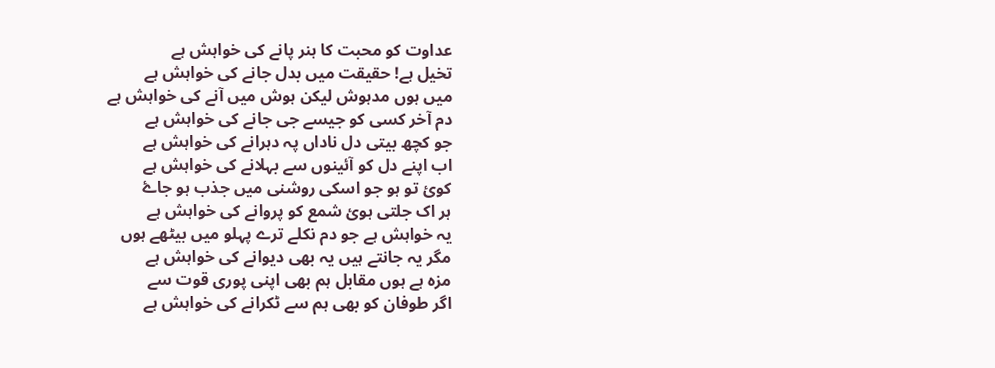عداوت کو محبت کا ہنر پانے کی خواہش ہے
تخیل ہے! حقیقت میں بدل جانے کی خواہش ہے
میں ہوں مدہوش لیکن ہوش میں آنے کی خواہش ہے
دم آخر کسی کو جیسے جی جانے کی خواہش ہے
جو کچھ بیتی دل ناداں پہ دہرانے کی خواہش ہے
اب اپنے دل کو آئینوں سے بہلانے کی خواہش ہے
کوئ تو ہو جو اسکی روشنی میں جذب ہو جاۓ
ہر اک جلتی ہوئ شمع کو پروانے کی خواہش ہے
یہ خواہش ہے جو دم نکلے ترے پہلو میں بیٹھے ہوں
مگر یہ جانتے ہیں یہ بھی دیوانے کی خواہش ہے
مزہ ہے ہوں مقابل ہم بھی اپنی پوری قوت سے
اگر طوفان کو بھی ہم سے ٹکرانے کی خواہش ہے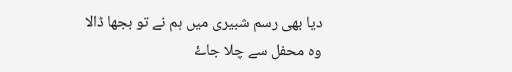دیا بھی رسم شبیری میں ہم نے تو بجھا ڈالا
وہ محفل سے چلا جاۓ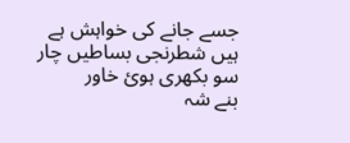جسے جانے کی خواہش ہے
ہیں شطرنجی بساطیں چار سو بکھری ہوئ خاور
بنے شہ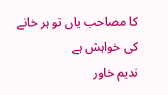کا مصاحب یاں تو ہر خانے کی خواہش ہے
ندیم خاور